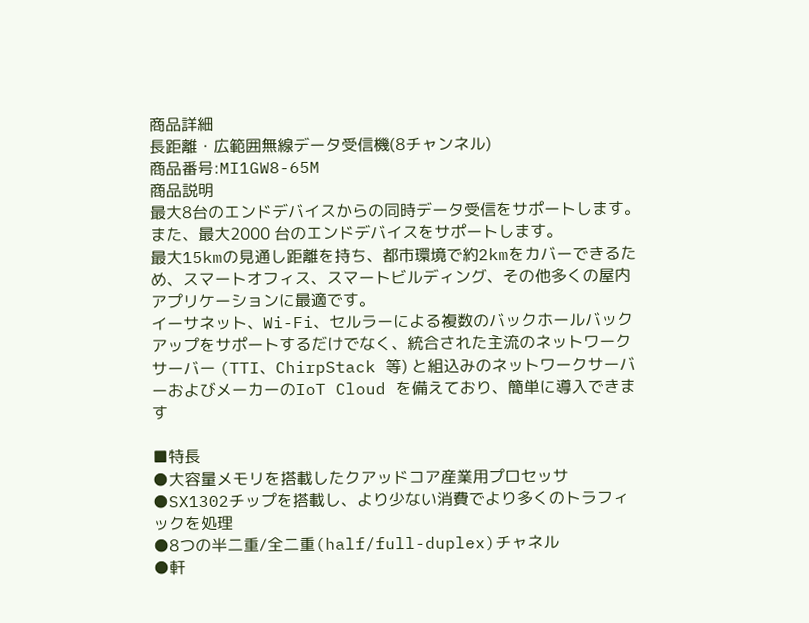商品詳細
長距離・広範囲無線データ受信機(8チャンネル)
商品番号:MI1GW8-65M
商品説明
最大8台のエンドデバイスからの同時データ受信をサポートします。また、最大2000 台のエンドデバイスをサポートします。
最大15kmの見通し距離を持ち、都市環境で約2kmをカバーできるため、スマートオフィス、スマートビルディング、その他多くの屋内アプリケーションに最適です。
イーサネット、Wi-Fi、セルラーによる複数のバックホールバックアップをサポートするだけでなく、統合された主流のネットワークサーバー (TTI、ChirpStack 等) と組込みのネットワークサーバーおよびメーカーのIoT Cloud を備えており、簡単に導入できます

■特長
●大容量メモリを搭載したクアッドコア産業用プロセッサ
●SX1302チップを搭載し、より少ない消費でより多くのトラフィックを処理
●8つの半二重/全二重(half/full-duplex)チャネル
●軒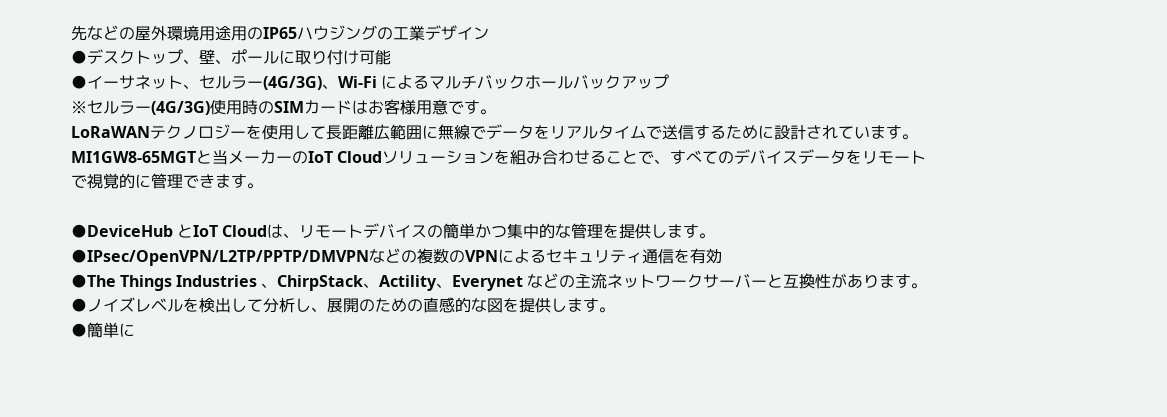先などの屋外環境用途用のIP65ハウジングの工業デザイン
●デスクトップ、壁、ポールに取り付け可能
●イーサネット、セルラー(4G/3G)、Wi-Fi によるマルチバックホールバックアップ
※セルラー(4G/3G)使用時のSIMカードはお客様用意です。
LoRaWANテクノロジーを使用して長距離広範囲に無線でデータをリアルタイムで送信するために設計されています。
MI1GW8-65MGTと当メーカーのIoT Cloudソリューションを組み合わせることで、すべてのデバイスデータをリモートで視覚的に管理できます。

●DeviceHub とIoT Cloudは、リモートデバイスの簡単かつ集中的な管理を提供します。
●IPsec/OpenVPN/L2TP/PPTP/DMVPNなどの複数のVPNによるセキュリティ通信を有効
●The Things Industries 、ChirpStack、Actility、Everynet などの主流ネットワークサーバーと互換性があります。
●ノイズレベルを検出して分析し、展開のための直感的な図を提供します。
●簡単に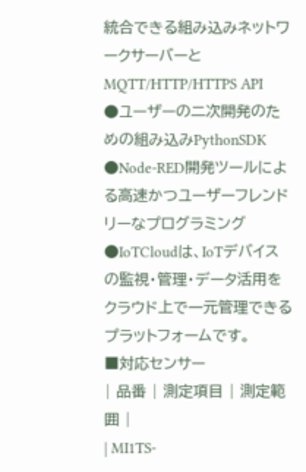統合できる組み込みネットワークサーバーとMQTT/HTTP/HTTPS API
●ユーザーの二次開発のための組み込みPythonSDK
●Node-RED開発ツールによる高速かつユーザーフレンドリーなプログラミング
●IoTCloudは、IoTデバイスの監視・管理・データ活用をクラウド上で一元管理できるプラットフォームです。
■対応センサー
| 品番 | 測定項目 | 測定範囲 |
| MI1TS-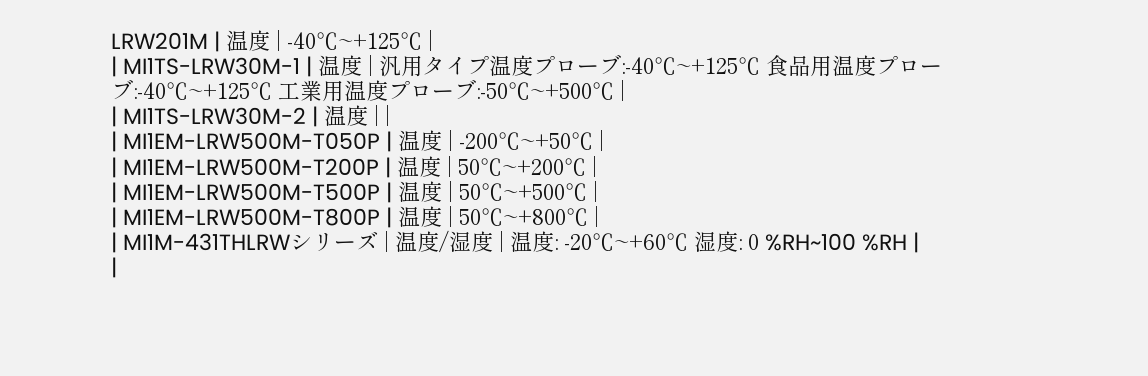LRW201M | 温度 | -40℃~+125℃ |
| MI1TS-LRW30M-1 | 温度 | 汎用タイプ温度プローブ:-40℃~+125℃ 食品用温度プローブ:-40℃~+125℃ 工業用温度プローブ:-50℃~+500℃ |
| MI1TS-LRW30M-2 | 温度 | |
| MI1EM-LRW500M-T050P | 温度 | -200℃~+50℃ |
| MI1EM-LRW500M-T200P | 温度 | 50℃~+200℃ |
| MI1EM-LRW500M-T500P | 温度 | 50℃~+500℃ |
| MI1EM-LRW500M-T800P | 温度 | 50℃~+800℃ |
| MI1M-431THLRWシリーズ | 温度/湿度 | 温度: -20℃~+60℃ 湿度: 0 %RH~100 %RH |
|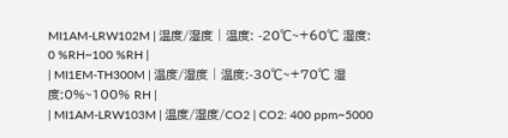MI1AM-LRW102M | 温度/湿度 | 温度: -20℃~+60℃ 湿度: 0 %RH~100 %RH |
| MI1EM-TH300M | 温度/湿度 | 温度:-30℃~+70℃ 湿度:0%~100% RH |
| MI1AM-LRW103M | 温度/湿度/CO2 | CO2: 400 ppm~5000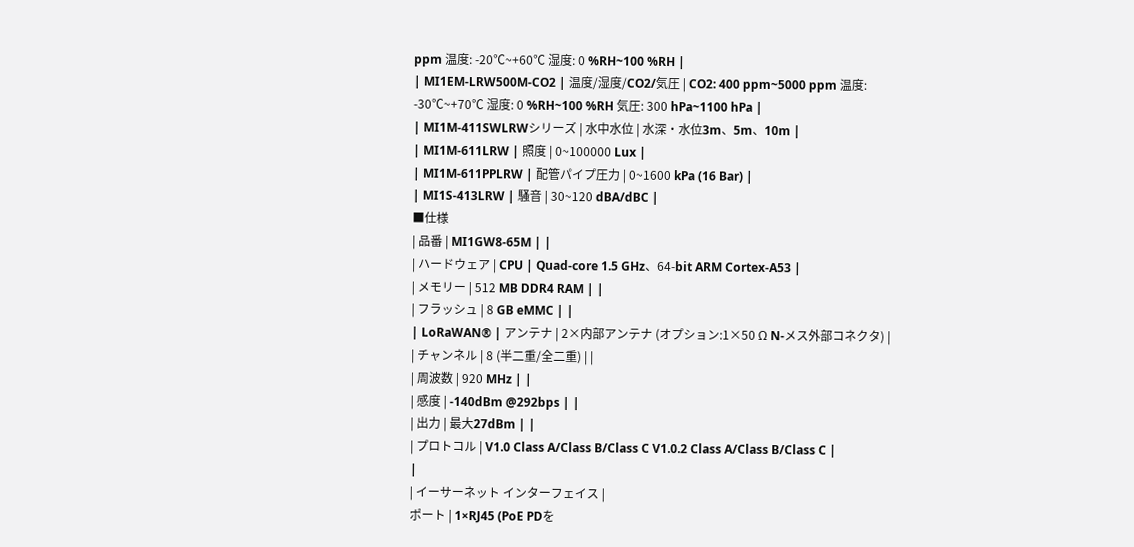ppm 温度: -20℃~+60℃ 湿度: 0 %RH~100 %RH |
| MI1EM-LRW500M-CO2 | 温度/湿度/CO2/気圧 | CO2: 400 ppm~5000 ppm 温度: -30℃~+70℃ 湿度: 0 %RH~100 %RH 気圧: 300 hPa~1100 hPa |
| MI1M-411SWLRWシリーズ | 水中水位 | 水深・水位3m、5m、10m |
| MI1M-611LRW | 照度 | 0~100000 Lux |
| MI1M-611PPLRW | 配管パイプ圧力 | 0~1600 kPa (16 Bar) |
| MI1S-413LRW | 騒音 | 30~120 dBA/dBC |
■仕様
| 品番 | MI1GW8-65M | |
| ハードウェア | CPU | Quad-core 1.5 GHz、64-bit ARM Cortex-A53 |
| メモリー | 512 MB DDR4 RAM | |
| フラッシュ | 8 GB eMMC | |
| LoRaWAN® | アンテナ | 2×内部アンテナ (オプション:1×50 Ω N-メス外部コネクタ) |
| チャンネル | 8 (半二重/全二重) | |
| 周波数 | 920 MHz | |
| 感度 | -140dBm @292bps | |
| 出力 | 最大27dBm | |
| プロトコル | V1.0 Class A/Class B/Class C V1.0.2 Class A/Class B/Class C |
|
| イーサーネット インターフェイス |
ポート | 1×RJ45 (PoE PDを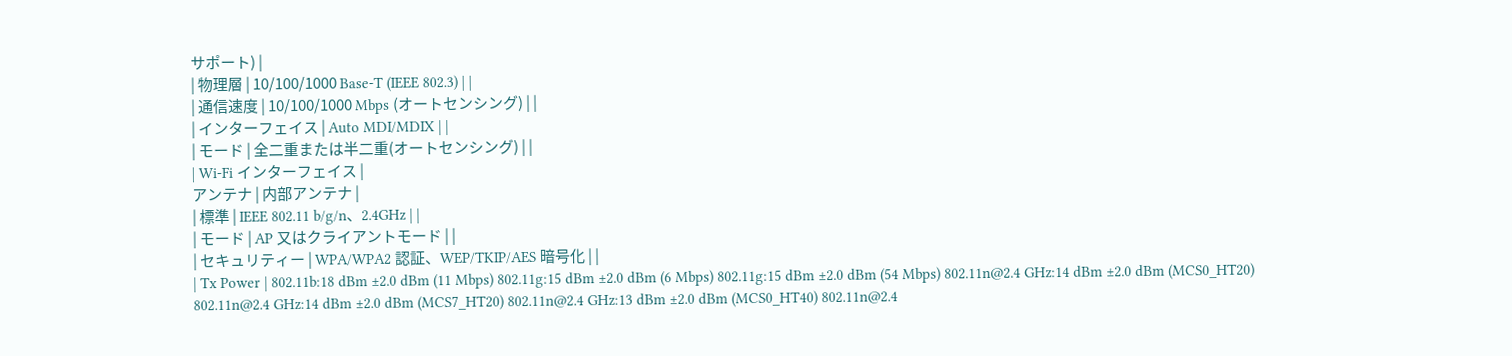サポート) |
| 物理層 | 10/100/1000 Base-T (IEEE 802.3) | |
| 通信速度 | 10/100/1000 Mbps (オートセンシング) | |
| インターフェイス | Auto MDI/MDIX | |
| モード | 全二重または半二重(オートセンシング) | |
| Wi-Fi インターフェイス |
アンテナ | 内部アンテナ |
| 標準 | IEEE 802.11 b/g/n、2.4GHz | |
| モード | AP 又はクライアントモード | |
| セキュリティー | WPA/WPA2 認証、WEP/TKIP/AES 暗号化 | |
| Tx Power | 802.11b:18 dBm ±2.0 dBm (11 Mbps) 802.11g:15 dBm ±2.0 dBm (6 Mbps) 802.11g:15 dBm ±2.0 dBm (54 Mbps) 802.11n@2.4 GHz:14 dBm ±2.0 dBm (MCS0_HT20) 802.11n@2.4 GHz:14 dBm ±2.0 dBm (MCS7_HT20) 802.11n@2.4 GHz:13 dBm ±2.0 dBm (MCS0_HT40) 802.11n@2.4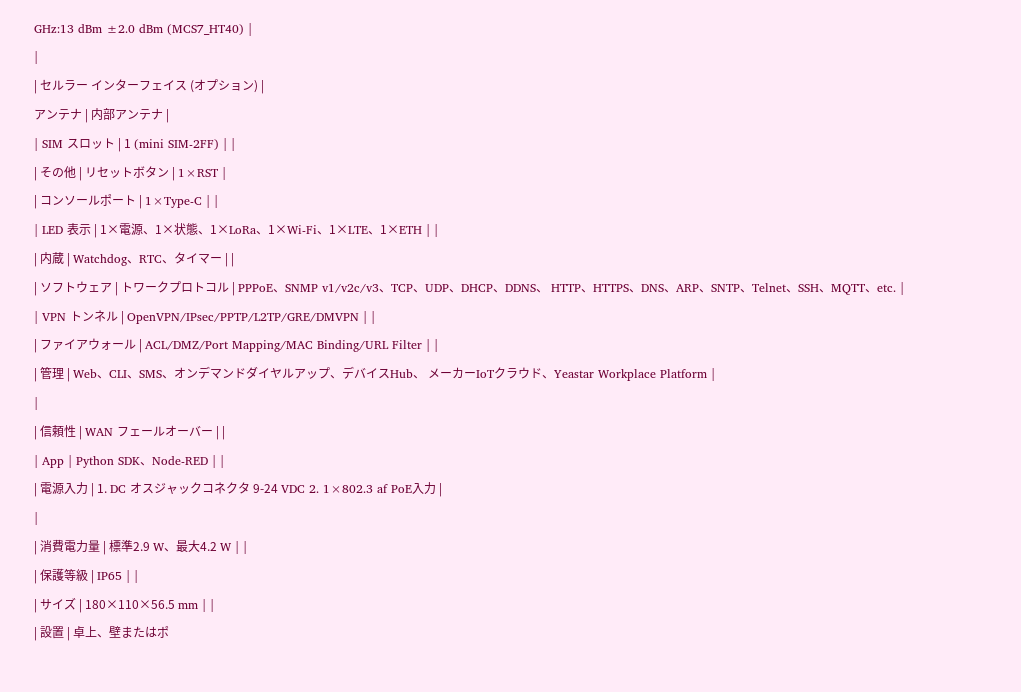GHz:13 dBm ±2.0 dBm (MCS7_HT40) |
|
| セルラー インターフェイス (オプション) |
アンテナ | 内部アンテナ |
| SIM スロット | 1 (mini SIM-2FF) | |
| その他 | リセットボタン | 1×RST |
| コンソールポート | 1×Type-C | |
| LED 表示 | 1×電源、1×状態、1×LoRa、1×Wi-Fi、1×LTE、1×ETH | |
| 内蔵 | Watchdog、RTC、タイマー | |
| ソフトウェア | トワークプロトコル | PPPoE、SNMP v1/v2c/v3、TCP、UDP、DHCP、DDNS、 HTTP、HTTPS、DNS、ARP、SNTP、Telnet、SSH、MQTT、etc. |
| VPN トンネル | OpenVPN/IPsec/PPTP/L2TP/GRE/DMVPN | |
| ファイアウォール | ACL/DMZ/Port Mapping/MAC Binding/URL Filter | |
| 管理 | Web、CLI、SMS、オンデマンドダイヤルアップ、デバイスHub、 メーカーIoTクラウド、Yeastar Workplace Platform |
|
| 信頼性 | WAN フェールオーバー | |
| App | Python SDK、Node-RED | |
| 電源入力 | 1. DC オスジャックコネクタ 9-24 VDC 2. 1×802.3 af PoE入力 |
|
| 消費電力量 | 標準2.9 W、最大4.2 W | |
| 保護等級 | IP65 | |
| サイズ | 180×110×56.5 mm | |
| 設置 | 卓上、壁またはポ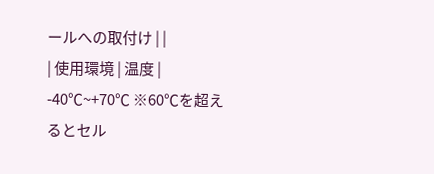ールへの取付け | |
| 使用環境 | 温度 | -40℃~+70℃ ※60℃を超えるとセル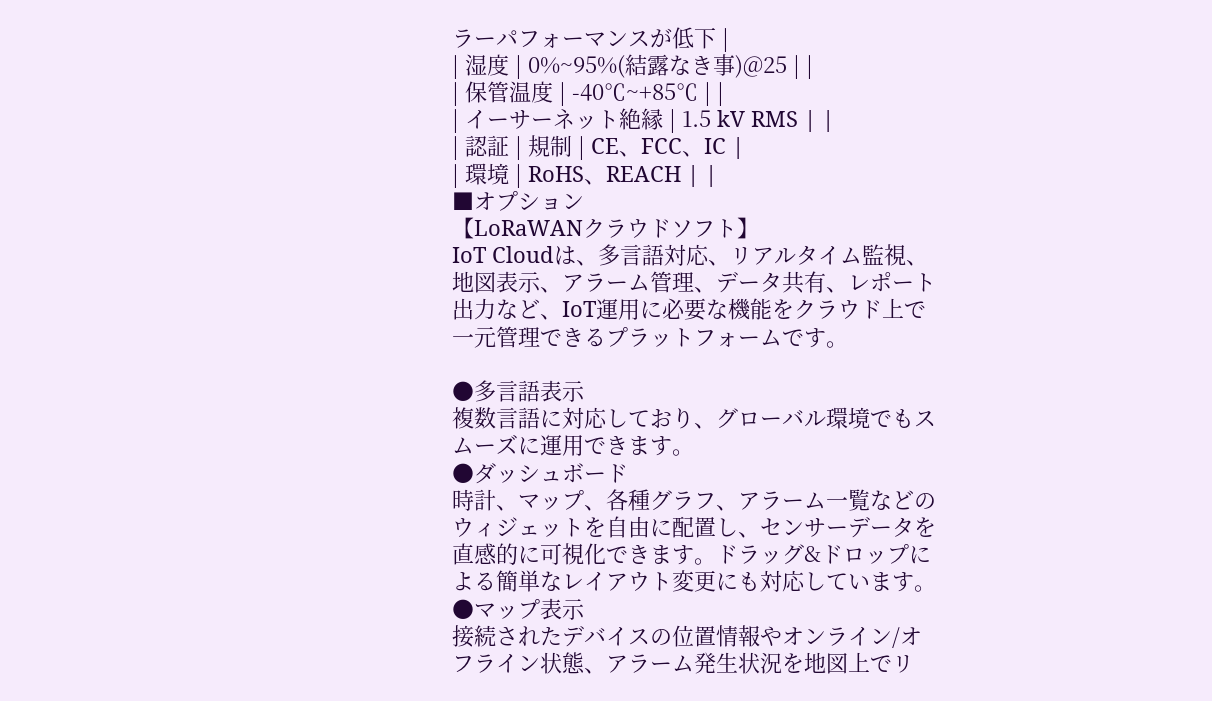ラーパフォーマンスが低下 |
| 湿度 | 0%~95%(結露なき事)@25 | |
| 保管温度 | -40℃~+85℃ | |
| イーサーネット絶縁 | 1.5 kV RMS | |
| 認証 | 規制 | CE、FCC、IC |
| 環境 | RoHS、REACH | |
■オプション
【LoRaWANクラウドソフト】
IoT Cloudは、多言語対応、リアルタイム監視、地図表示、アラーム管理、データ共有、レポート出力など、IoT運用に必要な機能をクラウド上で一元管理できるプラットフォームです。

●多言語表示
複数言語に対応しており、グローバル環境でもスムーズに運用できます。
●ダッシュボード
時計、マップ、各種グラフ、アラーム一覧などのウィジェットを自由に配置し、センサーデータを直感的に可視化できます。ドラッグ&ドロップによる簡単なレイアウト変更にも対応しています。
●マップ表示
接続されたデバイスの位置情報やオンライン/オフライン状態、アラーム発生状況を地図上でリ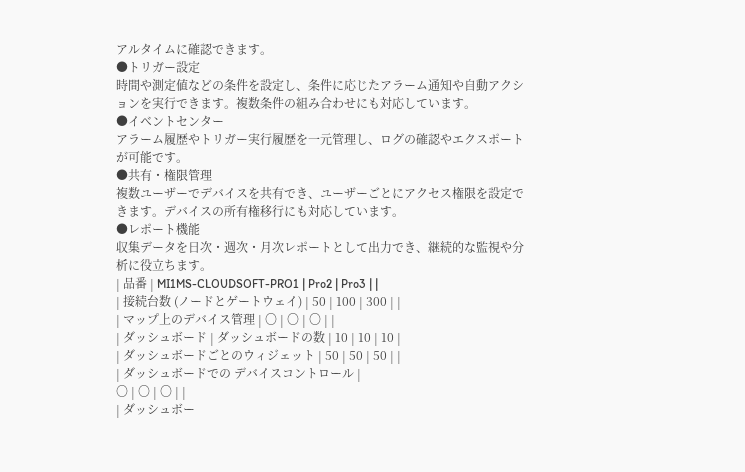アルタイムに確認できます。
●トリガー設定
時間や測定値などの条件を設定し、条件に応じたアラーム通知や自動アクションを実行できます。複数条件の組み合わせにも対応しています。
●イベントセンター
アラーム履歴やトリガー実行履歴を一元管理し、ログの確認やエクスポートが可能です。
●共有・権限管理
複数ユーザーでデバイスを共有でき、ユーザーごとにアクセス権限を設定できます。デバイスの所有権移行にも対応しています。
●レポート機能
収集データを日次・週次・月次レポートとして出力でき、継続的な監視や分析に役立ちます。
| 品番 | MI1MS-CLOUDSOFT-PRO1 | Pro2 | Pro3 | |
| 接続台数 (ノードとゲートウェイ) | 50 | 100 | 300 | |
| マップ上のデバイス管理 | 〇 | 〇 | 〇 | |
| ダッシュボード | ダッシュボードの数 | 10 | 10 | 10 |
| ダッシュボードごとのウィジェット | 50 | 50 | 50 | |
| ダッシュボードでの デバイスコントロール |
〇 | 〇 | 〇 | |
| ダッシュボー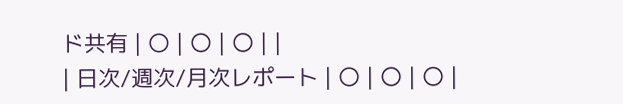ド共有 | 〇 | 〇 | 〇 | |
| 日次/週次/月次レポート | 〇 | 〇 | 〇 |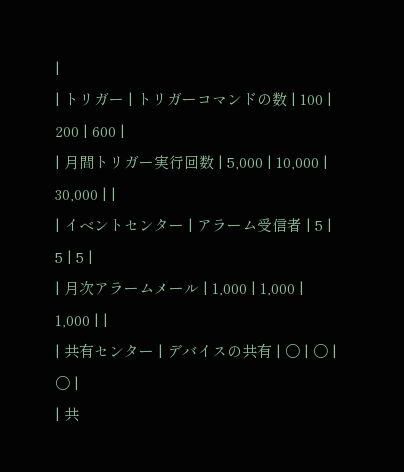|
| トリガー | トリガーコマンドの数 | 100 | 200 | 600 |
| 月間トリガー実行回数 | 5,000 | 10,000 | 30,000 | |
| イベントセンター | アラーム受信者 | 5 | 5 | 5 |
| 月次アラームメール | 1,000 | 1,000 | 1,000 | |
| 共有センター | デバイスの共有 | 〇 | 〇 | 〇 |
| 共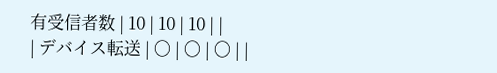有受信者数 | 10 | 10 | 10 | |
| デバイス転送 | 〇 | 〇 | 〇 | |